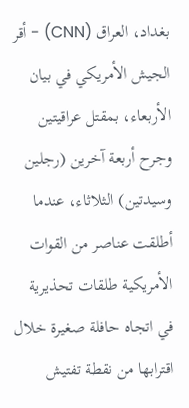بغداد، العراق (CNN) - أقر الجيش الأمريكي في بيان الأربعاء، بمقتل عراقيتين وجرح أربعة آخرين (رجلين وسيدتين) الثلاثاء، عندما أطلقت عناصر من القوات الأمريكية طلقات تحذيرية في اتجاه حافلة صغيرة خلال اقترابها من نقطة تفتيش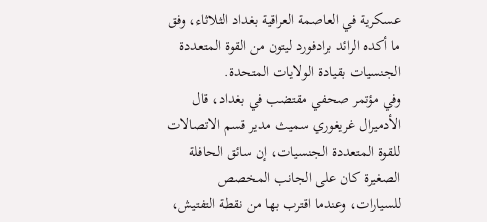عسكرية في العاصمة العراقية بغداد الثلاثاء، وفق ما أكده الرائد برادفورد ليتون من القوة المتعددة الجنسيات بقيادة الولايات المتحدة.
وفي مؤتمر صحفي مقتضب في بغداد، قال الأدميرال غريغوري سميث مدير قسم الاتصالات للقوة المتعددة الجنسيات، إن سائق الحافلة الصغيرة كان على الجانب المخصص للسيارات، وعندما اقترب بها من نقطة التفتيش،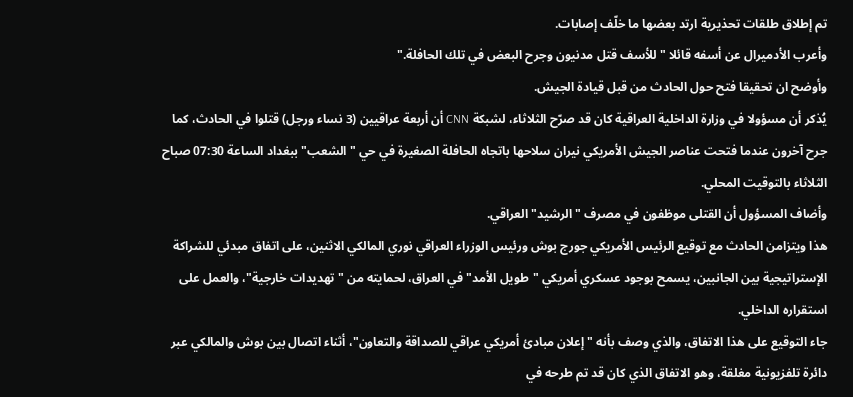تم إطلاق طلقات تحذيرية ارتد بعضها ما خلّف إصابات.
وأعرب الأدميرال عن أسفه قائلا "للأسف قتل مدنيون وجرح البعض في تلك الحافلة."
وأوضح ان تحقيقا فتح حول الحادث من قبل قيادة الجيش.
يُذكر أن مسؤولا في وزارة الداخلية العراقية كان قد صرّح الثلاثاء، لشبكة CNN أن أربعة عراقيين (3 نساء ورجل) قتلوا في الحادث، كما جرح آخرون عندما فتحت عناصر الجيش الأمريكي نيران سلاحها باتجاه الحافلة الصغيرة في حي "الشعب" ببغداد الساعة 07:30 صباح الثلاثاء بالتوقيت المحلي.
وأضاف المسؤول أن القتلى موظفون في مصرف "الرشيد" العراقي.
هذا ويتزامن الحادث مع توقيع الرئيس الأمريكي جورج بوش ورئيس الوزراء العراقي نوري المالكي الاثنين، على اتفاق مبدئي للشراكة الإستراتيجية بين الجانبين، يسمح بوجود عسكري أمريكي "طويل الأمد" في العراق، لحمايته من "تهديدات خارجية"، والعمل على استقراره الداخلي.
جاء التوقيع على هذا الاتفاق، والذي وصف بأنه "إعلان مبادئ أمريكي عراقي للصداقة والتعاون"، أثناء اتصال بين بوش والمالكي عبر دائرة تلفزيونية مغلقة، وهو الاتفاق الذي كان قد تم طرحه في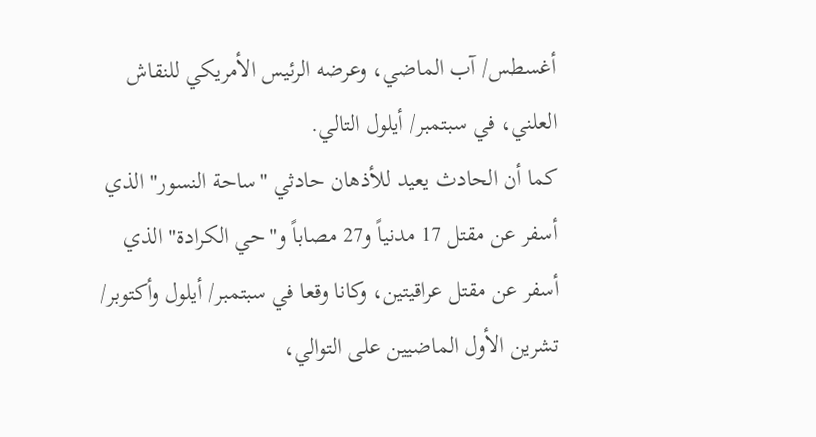أغسطس/ آب الماضي، وعرضه الرئيس الأمريكي للنقاش العلني، في سبتمبر/ أيلول التالي.
كما أن الحادث يعيد للأذهان حادثي "ساحة النسور" الذي أسفر عن مقتل 17 مدنياً و27 مصاباً و"حي الكرادة" الذي أسفر عن مقتل عراقيتين، وكانا وقعا في سبتمبر/ أيلول وأكتوبر/ تشرين الأول الماضيين على التوالي،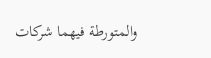والمتورطة فيهما شركات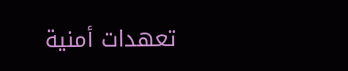تعهدات أمنية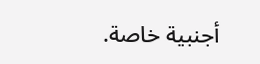أجنبية خاصة.